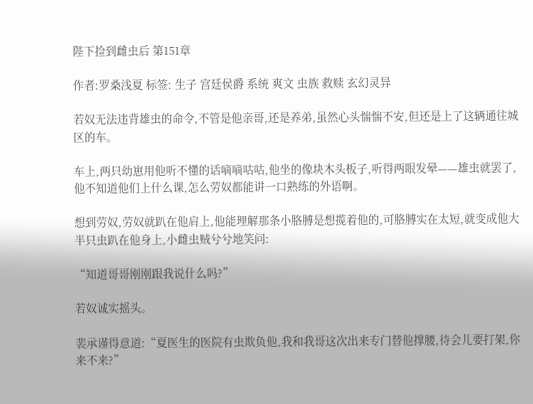陛下捡到雌虫后 第151章

作者:罗桑浅夏 标签: 生子 宫廷侯爵 系统 爽文 虫族 救赎 玄幻灵异

若奴无法违背雄虫的命令,不管是他亲哥,还是养弟,虽然心头惴惴不安,但还是上了这辆通往城区的车。

车上,两只幼崽用他听不懂的话嘀嘀咕咕,他坐的像块木头板子,听得两眼发晕——雄虫就罢了,他不知道他们上什么课,怎么劳奴都能讲一口熟练的外语啊。

想到劳奴,劳奴就趴在他肩上,他能理解那条小胳膊是想揽着他的,可胳膊实在太短,就变成他大半只虫趴在他身上,小雌虫贼兮兮地笑问:

“知道哥哥刚刚跟我说什么吗?”

若奴诚实摇头。

裴承谨得意道:“夏医生的医院有虫欺负他,我和我哥这次出来专门替他撑腰,待会儿要打架,你来不来?”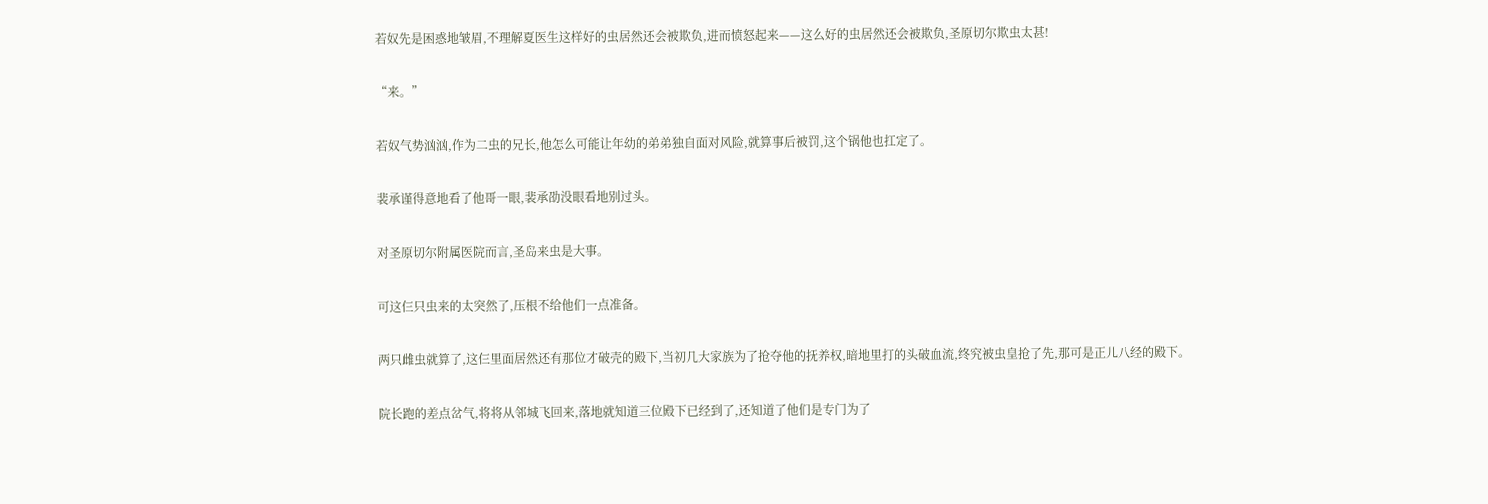若奴先是困惑地皱眉,不理解夏医生这样好的虫居然还会被欺负,进而愤怒起来——这么好的虫居然还会被欺负,圣原切尔欺虫太甚!

“来。”

若奴气势汹汹,作为二虫的兄长,他怎么可能让年幼的弟弟独自面对风险,就算事后被罚,这个锅他也扛定了。

裴承谨得意地看了他哥一眼,裴承劭没眼看地别过头。

对圣原切尔附属医院而言,圣岛来虫是大事。

可这仨只虫来的太突然了,压根不给他们一点准备。

两只雌虫就算了,这仨里面居然还有那位才破壳的殿下,当初几大家族为了抢夺他的抚养权,暗地里打的头破血流,终究被虫皇抢了先,那可是正儿八经的殿下。

院长跑的差点岔气,将将从邻城飞回来,落地就知道三位殿下已经到了,还知道了他们是专门为了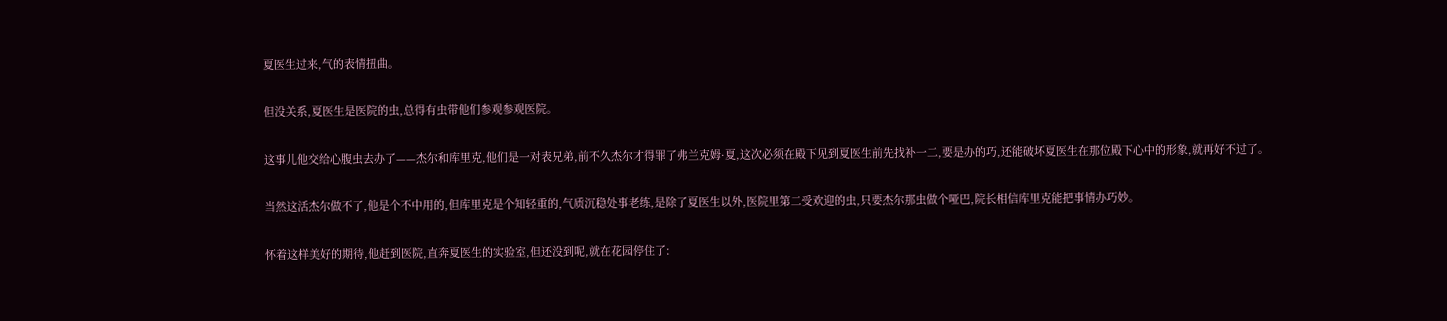夏医生过来,气的表情扭曲。

但没关系,夏医生是医院的虫,总得有虫带他们参观参观医院。

这事儿他交给心腹虫去办了——杰尔和库里克,他们是一对表兄弟,前不久杰尔才得罪了弗兰克姆·夏,这次必须在殿下见到夏医生前先找补一二,要是办的巧,还能破坏夏医生在那位殿下心中的形象,就再好不过了。

当然这活杰尔做不了,他是个不中用的,但库里克是个知轻重的,气质沉稳处事老练,是除了夏医生以外,医院里第二受欢迎的虫,只要杰尔那虫做个哑巴,院长相信库里克能把事情办巧妙。

怀着这样美好的期待,他赶到医院,直奔夏医生的实验室,但还没到呢,就在花园停住了: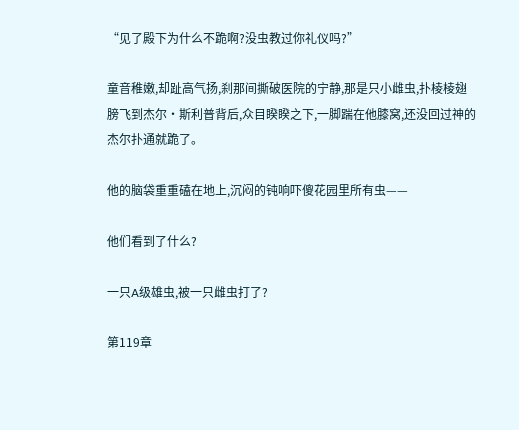“见了殿下为什么不跪啊?没虫教过你礼仪吗?”

童音稚嫩,却趾高气扬,刹那间撕破医院的宁静,那是只小雌虫,扑棱棱翅膀飞到杰尔·斯利普背后,众目睽睽之下,一脚踹在他膝窝,还没回过神的杰尔扑通就跪了。

他的脑袋重重磕在地上,沉闷的钝响吓傻花园里所有虫——

他们看到了什么?

一只A级雄虫,被一只雌虫打了?

第119章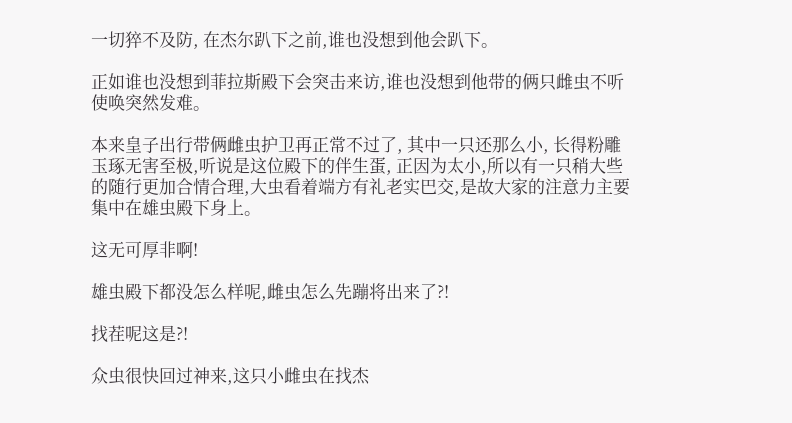一切猝不及防, 在杰尔趴下之前,谁也没想到他会趴下。

正如谁也没想到菲拉斯殿下会突击来访,谁也没想到他带的俩只雌虫不听使唤突然发难。

本来皇子出行带俩雌虫护卫再正常不过了, 其中一只还那么小, 长得粉雕玉琢无害至极,听说是这位殿下的伴生蛋, 正因为太小,所以有一只稍大些的随行更加合情合理,大虫看着端方有礼老实巴交,是故大家的注意力主要集中在雄虫殿下身上。

这无可厚非啊!

雄虫殿下都没怎么样呢,雌虫怎么先蹦将出来了?!

找茬呢这是?!

众虫很快回过神来,这只小雌虫在找杰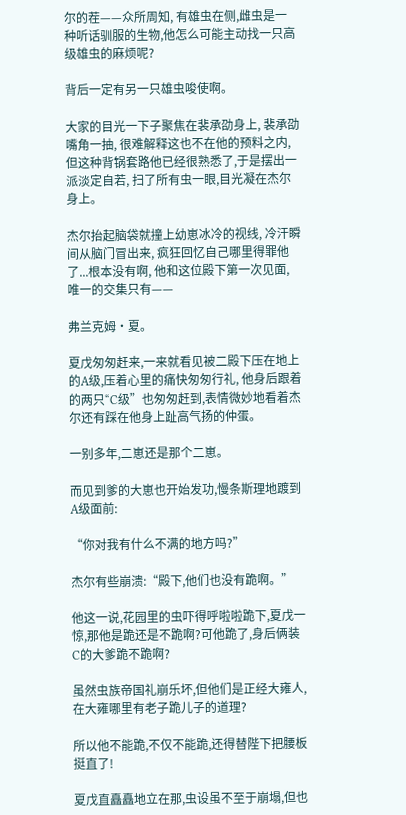尔的茬——众所周知, 有雄虫在侧,雌虫是一种听话驯服的生物,他怎么可能主动找一只高级雄虫的麻烦呢?

背后一定有另一只雄虫唆使啊。

大家的目光一下子聚焦在裴承劭身上, 裴承劭嘴角一抽, 很难解释这也不在他的预料之内,但这种背锅套路他已经很熟悉了,于是摆出一派淡定自若, 扫了所有虫一眼,目光凝在杰尔身上。

杰尔抬起脑袋就撞上幼崽冰冷的视线, 冷汗瞬间从脑门冒出来, 疯狂回忆自己哪里得罪他了...根本没有啊, 他和这位殿下第一次见面, 唯一的交集只有——

弗兰克姆·夏。

夏戊匆匆赶来,一来就看见被二殿下压在地上的A级,压着心里的痛快匆匆行礼, 他身后跟着的两只“C级”也匆匆赶到,表情微妙地看着杰尔还有踩在他身上趾高气扬的仲蛋。

一别多年,二崽还是那个二崽。

而见到爹的大崽也开始发功,慢条斯理地踱到A级面前:

“你对我有什么不满的地方吗?”

杰尔有些崩溃:“殿下,他们也没有跪啊。”

他这一说,花园里的虫吓得呼啦啦跪下,夏戊一惊,那他是跪还是不跪啊?可他跪了,身后俩装C的大爹跪不跪啊?

虽然虫族帝国礼崩乐坏,但他们是正经大雍人,在大雍哪里有老子跪儿子的道理?

所以他不能跪,不仅不能跪,还得替陛下把腰板挺直了!

夏戊直矗矗地立在那,虫设虽不至于崩塌,但也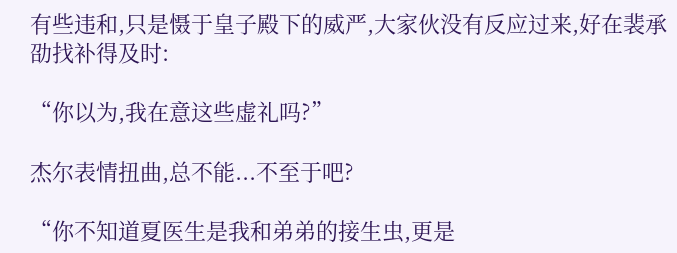有些违和,只是慑于皇子殿下的威严,大家伙没有反应过来,好在裴承劭找补得及时:

“你以为,我在意这些虚礼吗?”

杰尔表情扭曲,总不能...不至于吧?

“你不知道夏医生是我和弟弟的接生虫,更是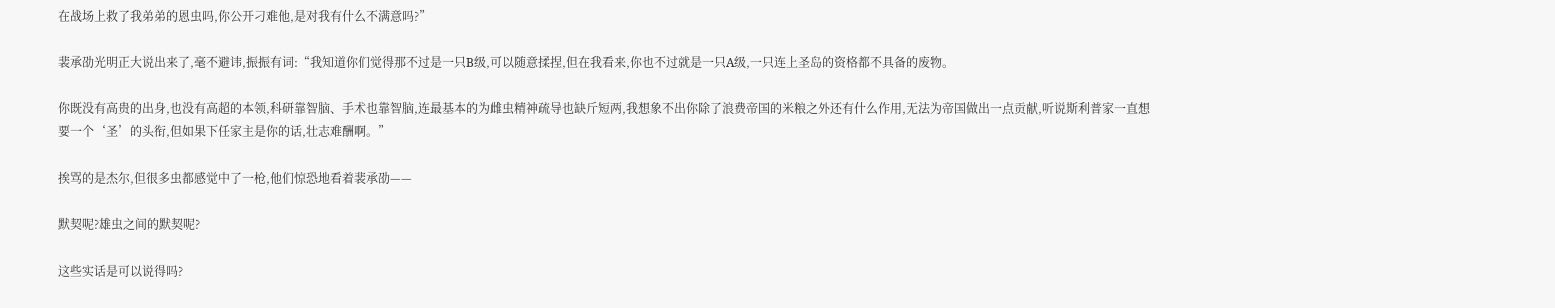在战场上救了我弟弟的恩虫吗,你公开刁难他,是对我有什么不满意吗?”

裴承劭光明正大说出来了,毫不避讳,振振有词:“我知道你们觉得那不过是一只B级,可以随意揉捏,但在我看来,你也不过就是一只A级,一只连上圣岛的资格都不具备的废物。

你既没有高贵的出身,也没有高超的本领,科研靠智脑、手术也靠智脑,连最基本的为雌虫精神疏导也缺斤短两,我想象不出你除了浪费帝国的米粮之外还有什么作用,无法为帝国做出一点贡献,听说斯利普家一直想要一个‘圣’的头衔,但如果下任家主是你的话,壮志难酬啊。”

挨骂的是杰尔,但很多虫都感觉中了一枪,他们惊恐地看着裴承劭——

默契呢?雄虫之间的默契呢?

这些实话是可以说得吗?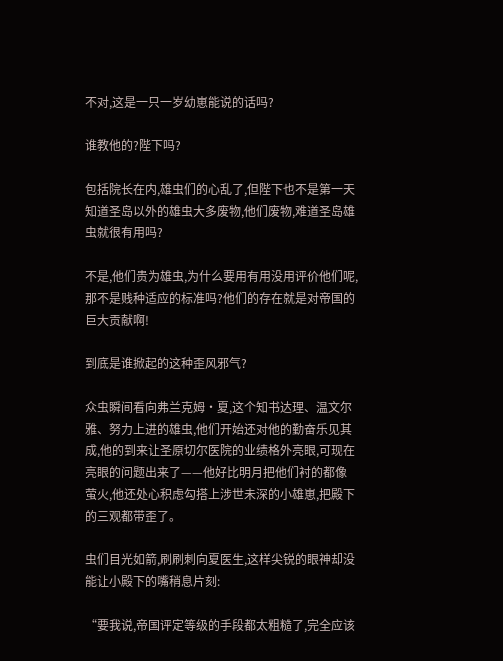不对,这是一只一岁幼崽能说的话吗?

谁教他的?陛下吗?

包括院长在内,雄虫们的心乱了,但陛下也不是第一天知道圣岛以外的雄虫大多废物,他们废物,难道圣岛雄虫就很有用吗?

不是,他们贵为雄虫,为什么要用有用没用评价他们呢,那不是贱种适应的标准吗?他们的存在就是对帝国的巨大贡献啊!

到底是谁掀起的这种歪风邪气?

众虫瞬间看向弗兰克姆·夏,这个知书达理、温文尔雅、努力上进的雄虫,他们开始还对他的勤奋乐见其成,他的到来让圣原切尔医院的业绩格外亮眼,可现在亮眼的问题出来了——他好比明月把他们衬的都像萤火,他还处心积虑勾搭上涉世未深的小雄崽,把殿下的三观都带歪了。

虫们目光如箭,刷刷刺向夏医生,这样尖锐的眼神却没能让小殿下的嘴稍息片刻:

“要我说,帝国评定等级的手段都太粗糙了,完全应该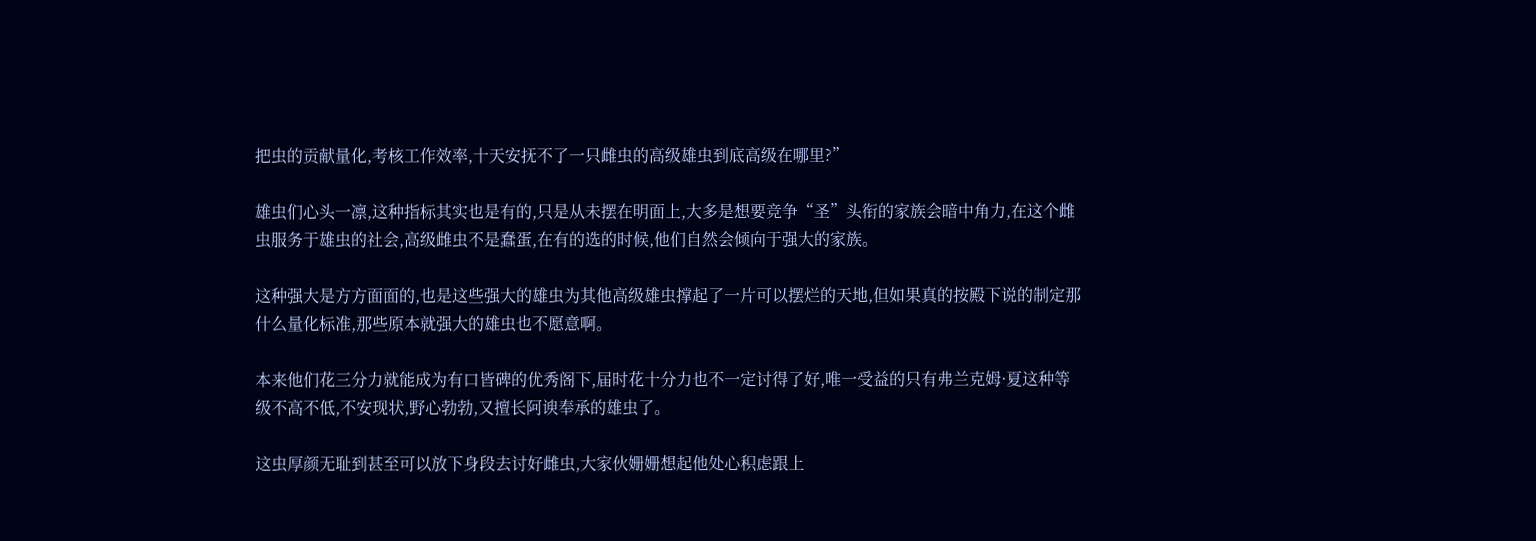把虫的贡献量化,考核工作效率,十天安抚不了一只雌虫的高级雄虫到底高级在哪里?”

雄虫们心头一凛,这种指标其实也是有的,只是从未摆在明面上,大多是想要竞争“圣”头衔的家族会暗中角力,在这个雌虫服务于雄虫的社会,高级雌虫不是蠢蛋,在有的选的时候,他们自然会倾向于强大的家族。

这种强大是方方面面的,也是这些强大的雄虫为其他高级雄虫撑起了一片可以摆烂的天地,但如果真的按殿下说的制定那什么量化标准,那些原本就强大的雄虫也不愿意啊。

本来他们花三分力就能成为有口皆碑的优秀阁下,届时花十分力也不一定讨得了好,唯一受益的只有弗兰克姆·夏这种等级不高不低,不安现状,野心勃勃,又擅长阿谀奉承的雄虫了。

这虫厚颜无耻到甚至可以放下身段去讨好雌虫,大家伙姗姗想起他处心积虑跟上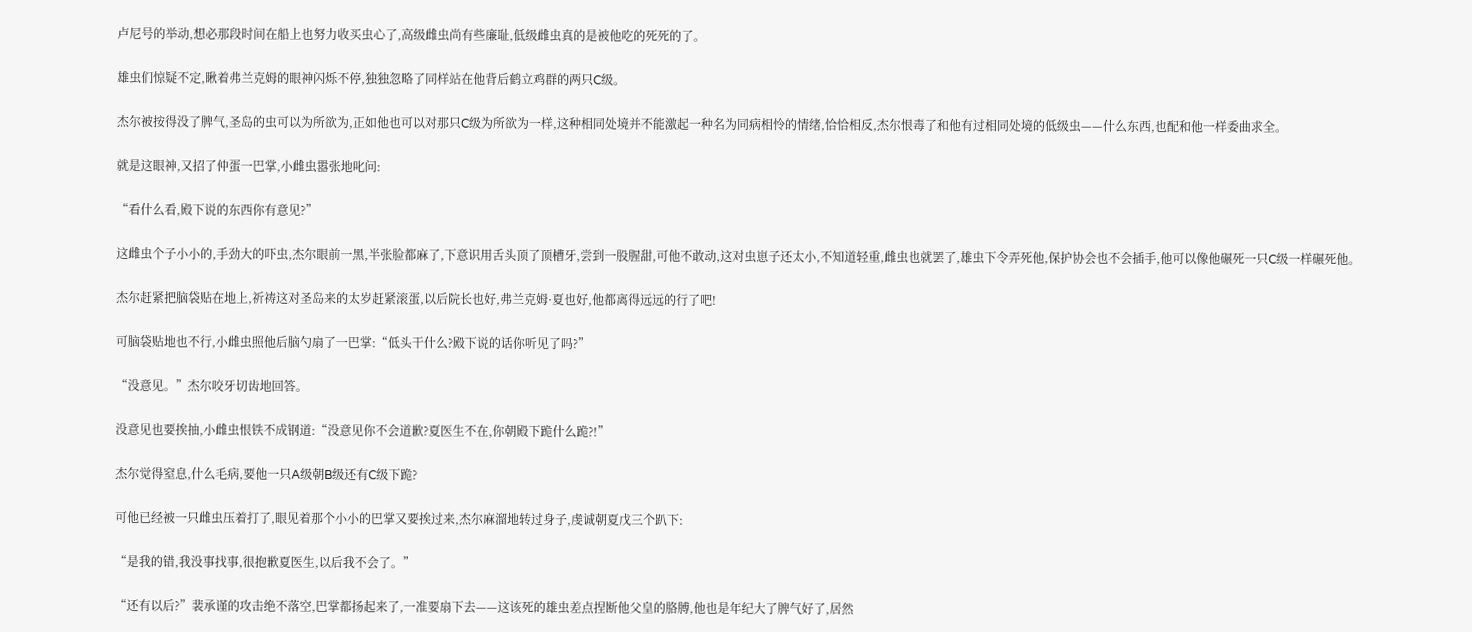卢尼号的举动,想必那段时间在船上也努力收买虫心了,高级雌虫尚有些廉耻,低级雌虫真的是被他吃的死死的了。

雄虫们惊疑不定,瞅着弗兰克姆的眼神闪烁不停,独独忽略了同样站在他背后鹤立鸡群的两只C级。

杰尔被按得没了脾气,圣岛的虫可以为所欲为,正如他也可以对那只C级为所欲为一样,这种相同处境并不能激起一种名为同病相怜的情绪,恰恰相反,杰尔恨毒了和他有过相同处境的低级虫——什么东西,也配和他一样委曲求全。

就是这眼神,又招了仲蛋一巴掌,小雌虫嚣张地叱问:

“看什么看,殿下说的东西你有意见?”

这雌虫个子小小的,手劲大的吓虫,杰尔眼前一黑,半张脸都麻了,下意识用舌头顶了顶槽牙,尝到一股腥甜,可他不敢动,这对虫崽子还太小,不知道轻重,雌虫也就罢了,雄虫下令弄死他,保护协会也不会插手,他可以像他碾死一只C级一样碾死他。

杰尔赶紧把脑袋贴在地上,祈祷这对圣岛来的太岁赶紧滚蛋,以后院长也好,弗兰克姆·夏也好,他都离得远远的行了吧!

可脑袋贴地也不行,小雌虫照他后脑勺扇了一巴掌:“低头干什么?殿下说的话你听见了吗?”

“没意见。”杰尔咬牙切齿地回答。

没意见也要挨抽,小雌虫恨铁不成钢道:“没意见你不会道歉?夏医生不在,你朝殿下跪什么跪?!”

杰尔觉得窒息,什么毛病,要他一只A级朝B级还有C级下跪?

可他已经被一只雌虫压着打了,眼见着那个小小的巴掌又要挨过来,杰尔麻溜地转过身子,虔诚朝夏戊三个趴下:

“是我的错,我没事找事,很抱歉夏医生,以后我不会了。”

“还有以后?”裴承谨的攻击绝不落空,巴掌都扬起来了,一准要扇下去——这该死的雄虫差点捏断他父皇的胳膊,他也是年纪大了脾气好了,居然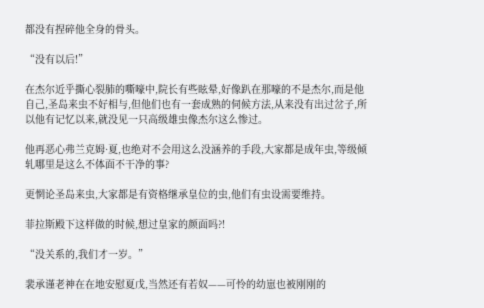都没有捏碎他全身的骨头。

“没有以后!”

在杰尔近乎撕心裂肺的嘶嚎中,院长有些眩晕,好像趴在那嚎的不是杰尔,而是他自己,圣岛来虫不好相与,但他们也有一套成熟的伺候方法,从来没有出过岔子,所以他有记忆以来,就没见一只高级雄虫像杰尔这么惨过。

他再恶心弗兰克姆·夏,也绝对不会用这么没涵养的手段,大家都是成年虫,等级倾轧哪里是这么不体面不干净的事?

更惘论圣岛来虫,大家都是有资格继承皇位的虫,他们有虫设需要维持。

菲拉斯殿下这样做的时候,想过皇家的颜面吗?!

“没关系的,我们才一岁。”

裴承谨老神在在地安慰夏戊,当然还有若奴——可怜的幼崽也被刚刚的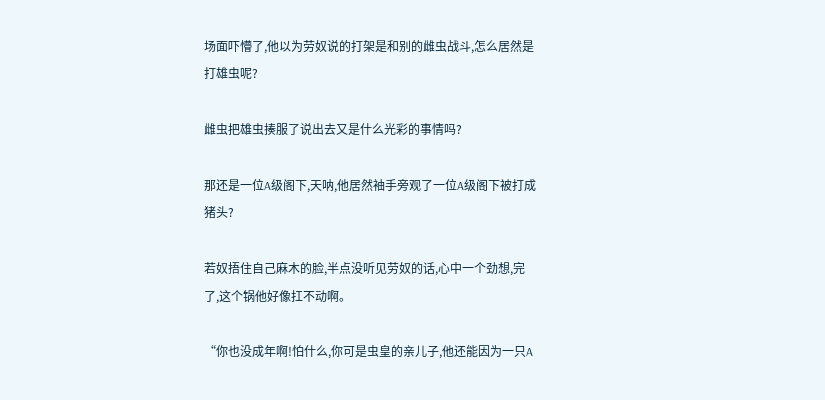场面吓懵了,他以为劳奴说的打架是和别的雌虫战斗,怎么居然是打雄虫呢?

雌虫把雄虫揍服了说出去又是什么光彩的事情吗?

那还是一位A级阁下,天呐,他居然袖手旁观了一位A级阁下被打成猪头?

若奴捂住自己麻木的脸,半点没听见劳奴的话,心中一个劲想,完了,这个锅他好像扛不动啊。

“你也没成年啊!怕什么,你可是虫皇的亲儿子,他还能因为一只A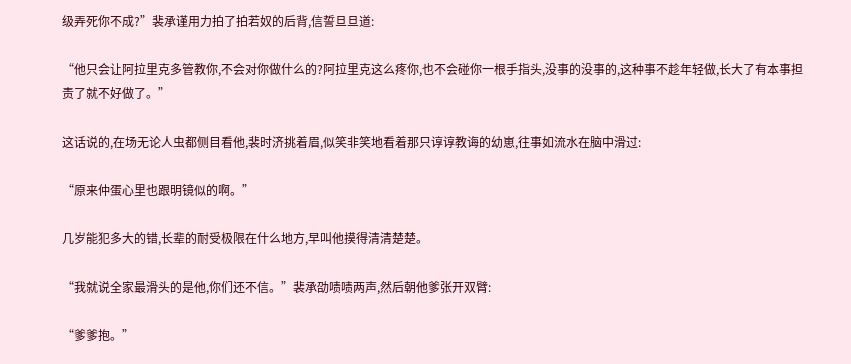级弄死你不成?”裴承谨用力拍了拍若奴的后背,信誓旦旦道:

“他只会让阿拉里克多管教你,不会对你做什么的?阿拉里克这么疼你,也不会碰你一根手指头,没事的没事的,这种事不趁年轻做,长大了有本事担责了就不好做了。”

这话说的,在场无论人虫都侧目看他,裴时济挑着眉,似笑非笑地看着那只谆谆教诲的幼崽,往事如流水在脑中滑过:

“原来仲蛋心里也跟明镜似的啊。”

几岁能犯多大的错,长辈的耐受极限在什么地方,早叫他摸得清清楚楚。

“我就说全家最滑头的是他,你们还不信。”裴承劭啧啧两声,然后朝他爹张开双臂:

“爹爹抱。”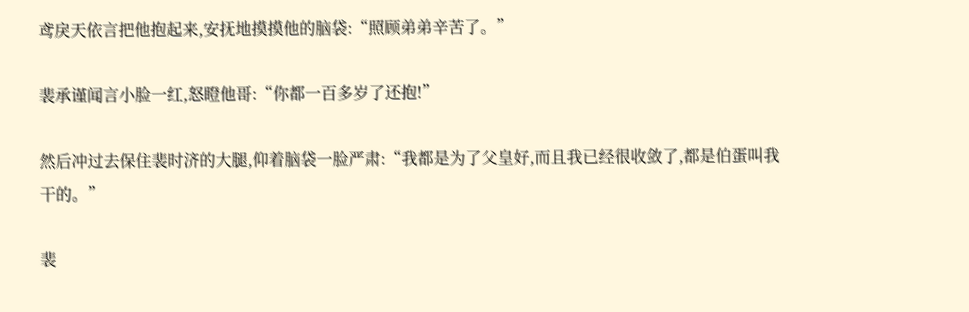鸢戾天依言把他抱起来,安抚地摸摸他的脑袋:“照顾弟弟辛苦了。”

裴承谨闻言小脸一红,怒瞪他哥:“你都一百多岁了还抱!”

然后冲过去保住裴时济的大腿,仰着脑袋一脸严肃:“我都是为了父皇好,而且我已经很收敛了,都是伯蛋叫我干的。”

裴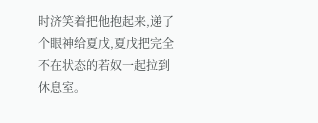时济笑着把他抱起来,递了个眼神给夏戊,夏戊把完全不在状态的若奴一起拉到休息室。